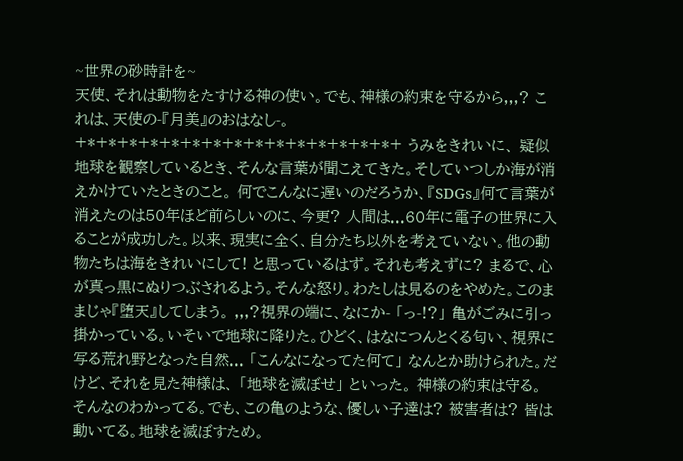~世界の砂時計を~
天使、それは動物をたすける神の使い。でも、神様の約束を守るから,,,? これは、天使の-『月美』のおはなし-。 +*+*+*+*+*+*+*+*+*+*+*+*+*+*+*+ うみをきれいに、 疑似地球を観察しているとき、そんな言葉が聞こえてきた。そしていつしか海が消えかけていたときのこと。 何でこんなに遅いのだろうか、『SDGs』何て言葉が消えたのは50年ほど前らしいのに、今更? 人間は...60年に電子の世界に入ることが成功した。以来、現実に全く、自分たち以外を考えていない。他の動物たちは海をきれいにして! と思っているはず。それも考えずに? まるで、心が真っ黒にぬりつぶされるよう。そんな怒り。わたしは見るのをやめた。このままじゃ『堕天』してしまう。 ,,,?視界の端に、なにか- 「っ-!?」 亀がごみに引っ掛かっている。いそいで地球に降りた。ひどく、はなにつんとくる匂い、視界に写る荒れ野となった自然... 「こんなになってた何て」 なんとか助けられた。だけど、それを見た神様は、 「地球を滅ぼせ」 といった。 神様の約束は守る。 そんなのわかってる。でも、この亀のような、優しい子達は? 被害者は? 皆は動いてる。地球を滅ぼすため。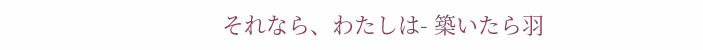それなら、わたしは- 築いたら羽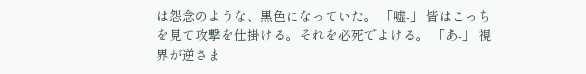は怨念のような、黒色になっていた。 「嘘-」 皆はこっちを見て攻撃を仕掛ける。それを必死でよける。 「あ-」 視界が逆さま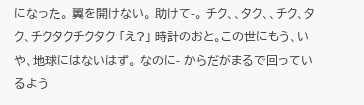になった。 翼を開けない。 助けて-。 チク、、タク、、チク、タク、チクタクチクタク 「え?」 時計のおと。この世にもう、いや、地球にはないはず。 なのに- からだがまるで回っているよう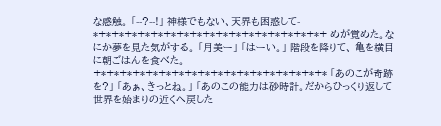な感触。 「--?--!」 神様でもない、天界も困惑して- *+*+*+*+*+*+*+*+*+*+*+*+*+*+*+*+*+*+ めが覚めた。なにか夢を見た気がする。 「月美ー」 「はーい。」 階段を降りて、 亀を横目に朝ごはんを食べた。 +*+*+*+*+*+*+*+*+*+*+*+*+*+*+*+*+*+* 「あのこが奇跡を?」 「あぁ、きっとね。」 「あのこの能力は砂時計。だからひっくり返して世界を始まりの近くへ戻した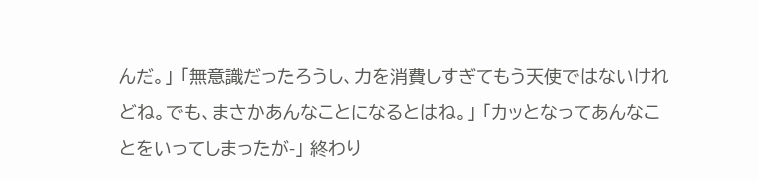んだ。」 「無意識だったろうし、力を消費しすぎてもう天使ではないけれどね。でも、まさかあんなことになるとはね。」 「カッとなってあんなことをいってしまったが-」 終わり